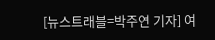[뉴스트래블=박주연 기자] 여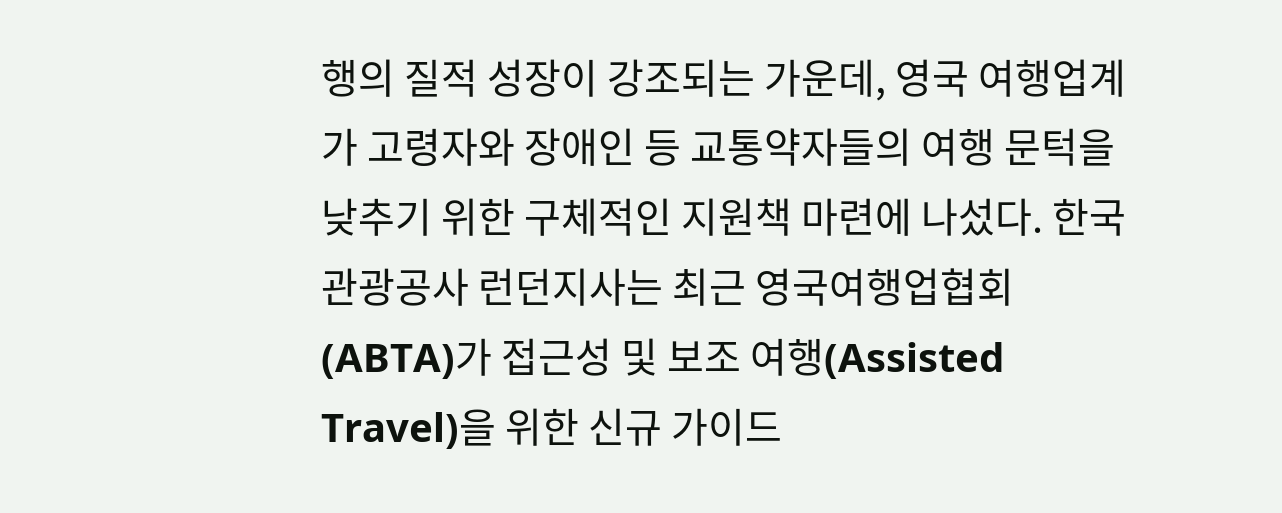행의 질적 성장이 강조되는 가운데, 영국 여행업계가 고령자와 장애인 등 교통약자들의 여행 문턱을 낮추기 위한 구체적인 지원책 마련에 나섰다. 한국관광공사 런던지사는 최근 영국여행업협회(ABTA)가 접근성 및 보조 여행(Assisted Travel)을 위한 신규 가이드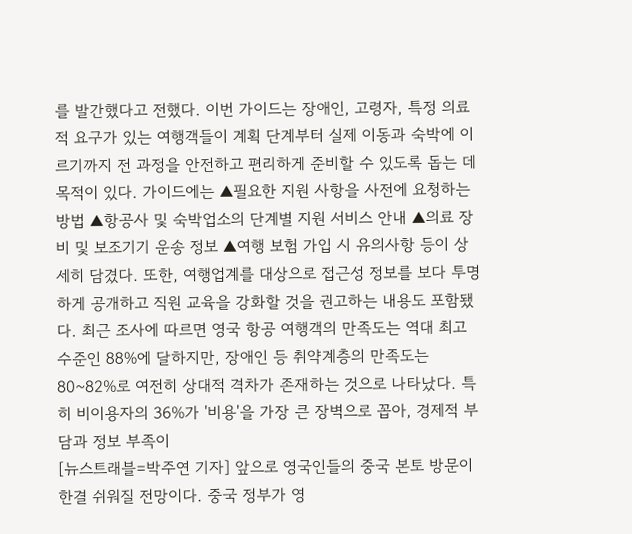를 발간했다고 전했다. 이번 가이드는 장애인, 고령자, 특정 의료적 요구가 있는 여행객들이 계획 단계부터 실제 이동과 숙박에 이르기까지 전 과정을 안전하고 편리하게 준비할 수 있도록 돕는 데 목적이 있다. 가이드에는 ▲필요한 지원 사항을 사전에 요청하는 방법 ▲항공사 및 숙박업소의 단계별 지원 서비스 안내 ▲의료 장비 및 보조기기 운송 정보 ▲여행 보험 가입 시 유의사항 등이 상세히 담겼다. 또한, 여행업계를 대상으로 접근성 정보를 보다 투명하게 공개하고 직원 교육을 강화할 것을 권고하는 내용도 포함됐다. 최근 조사에 따르면 영국 항공 여행객의 만족도는 역대 최고 수준인 88%에 달하지만, 장애인 등 취약계층의 만족도는 80~82%로 여전히 상대적 격차가 존재하는 것으로 나타났다. 특히 비이용자의 36%가 '비용'을 가장 큰 장벽으로 꼽아, 경제적 부담과 정보 부족이
[뉴스트래블=박주연 기자] 앞으로 영국인들의 중국 본토 방문이 한결 쉬워질 전망이다. 중국 정부가 영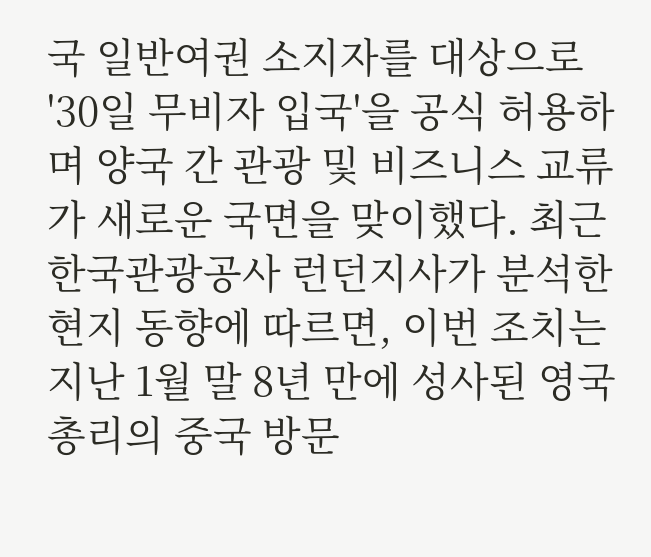국 일반여권 소지자를 대상으로 '30일 무비자 입국'을 공식 허용하며 양국 간 관광 및 비즈니스 교류가 새로운 국면을 맞이했다. 최근 한국관광공사 런던지사가 분석한 현지 동향에 따르면, 이번 조치는 지난 1월 말 8년 만에 성사된 영국 총리의 중국 방문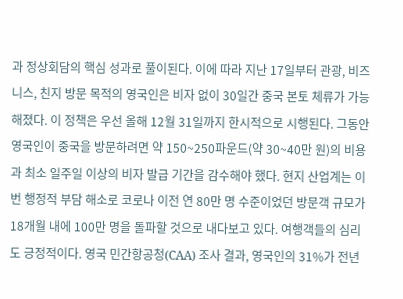과 정상회담의 핵심 성과로 풀이된다. 이에 따라 지난 17일부터 관광, 비즈니스, 친지 방문 목적의 영국인은 비자 없이 30일간 중국 본토 체류가 가능해졌다. 이 정책은 우선 올해 12월 31일까지 한시적으로 시행된다. 그동안 영국인이 중국을 방문하려면 약 150~250파운드(약 30~40만 원)의 비용과 최소 일주일 이상의 비자 발급 기간을 감수해야 했다. 현지 산업계는 이번 행정적 부담 해소로 코로나 이전 연 80만 명 수준이었던 방문객 규모가 18개월 내에 100만 명을 돌파할 것으로 내다보고 있다. 여행객들의 심리도 긍정적이다. 영국 민간항공청(CAA) 조사 결과, 영국인의 31%가 전년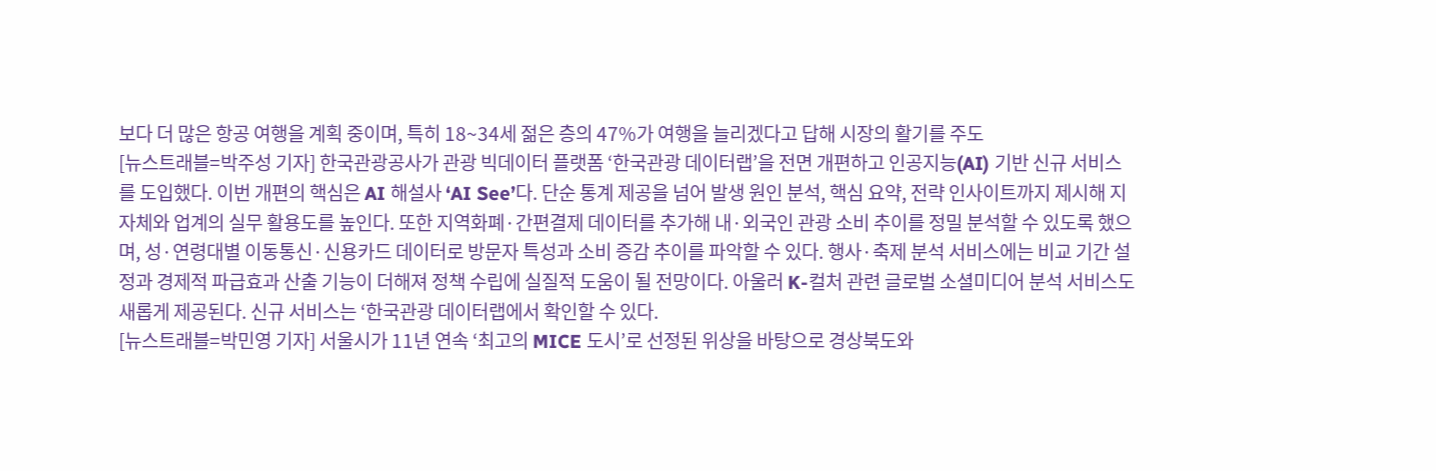보다 더 많은 항공 여행을 계획 중이며, 특히 18~34세 젊은 층의 47%가 여행을 늘리겠다고 답해 시장의 활기를 주도
[뉴스트래블=박주성 기자] 한국관광공사가 관광 빅데이터 플랫폼 ‘한국관광 데이터랩’을 전면 개편하고 인공지능(AI) 기반 신규 서비스를 도입했다. 이번 개편의 핵심은 AI 해설사 ‘AI See’다. 단순 통계 제공을 넘어 발생 원인 분석, 핵심 요약, 전략 인사이트까지 제시해 지자체와 업계의 실무 활용도를 높인다. 또한 지역화폐·간편결제 데이터를 추가해 내·외국인 관광 소비 추이를 정밀 분석할 수 있도록 했으며, 성·연령대별 이동통신·신용카드 데이터로 방문자 특성과 소비 증감 추이를 파악할 수 있다. 행사·축제 분석 서비스에는 비교 기간 설정과 경제적 파급효과 산출 기능이 더해져 정책 수립에 실질적 도움이 될 전망이다. 아울러 K-컬처 관련 글로벌 소셜미디어 분석 서비스도 새롭게 제공된다. 신규 서비스는 ‘한국관광 데이터랩에서 확인할 수 있다.
[뉴스트래블=박민영 기자] 서울시가 11년 연속 ‘최고의 MICE 도시’로 선정된 위상을 바탕으로 경상북도와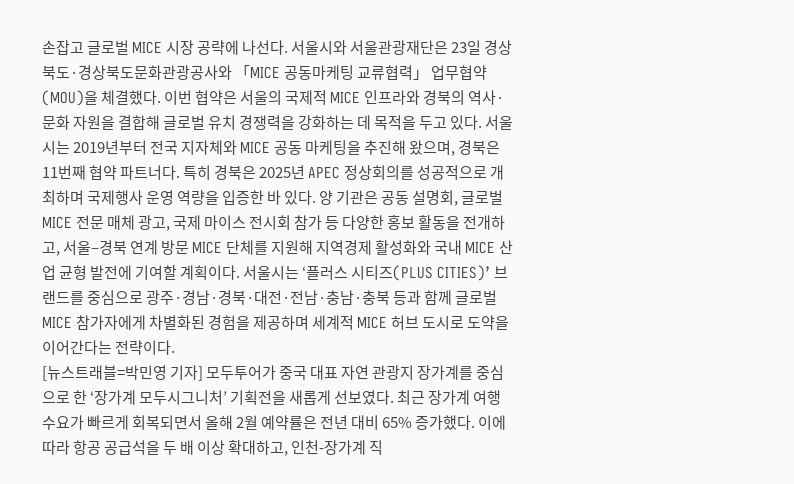손잡고 글로벌 MICE 시장 공략에 나선다. 서울시와 서울관광재단은 23일 경상북도·경상북도문화관광공사와 「MICE 공동마케팅 교류협력」 업무협약(MOU)을 체결했다. 이번 협약은 서울의 국제적 MICE 인프라와 경북의 역사·문화 자원을 결합해 글로벌 유치 경쟁력을 강화하는 데 목적을 두고 있다. 서울시는 2019년부터 전국 지자체와 MICE 공동 마케팅을 추진해 왔으며, 경북은 11번째 협약 파트너다. 특히 경북은 2025년 APEC 정상회의를 성공적으로 개최하며 국제행사 운영 역량을 입증한 바 있다. 양 기관은 공동 설명회, 글로벌 MICE 전문 매체 광고, 국제 마이스 전시회 참가 등 다양한 홍보 활동을 전개하고, 서울–경북 연계 방문 MICE 단체를 지원해 지역경제 활성화와 국내 MICE 산업 균형 발전에 기여할 계획이다. 서울시는 ‘플러스 시티즈(PLUS CITIES)’ 브랜드를 중심으로 광주·경남·경북·대전·전남·충남·충북 등과 함께 글로벌 MICE 참가자에게 차별화된 경험을 제공하며 세계적 MICE 허브 도시로 도약을 이어간다는 전략이다.
[뉴스트래블=박민영 기자] 모두투어가 중국 대표 자연 관광지 장가계를 중심으로 한 ‘장가계 모두시그니처’ 기획전을 새롭게 선보였다. 최근 장가계 여행 수요가 빠르게 회복되면서 올해 2월 예약률은 전년 대비 65% 증가했다. 이에 따라 항공 공급석을 두 배 이상 확대하고, 인천-장가계 직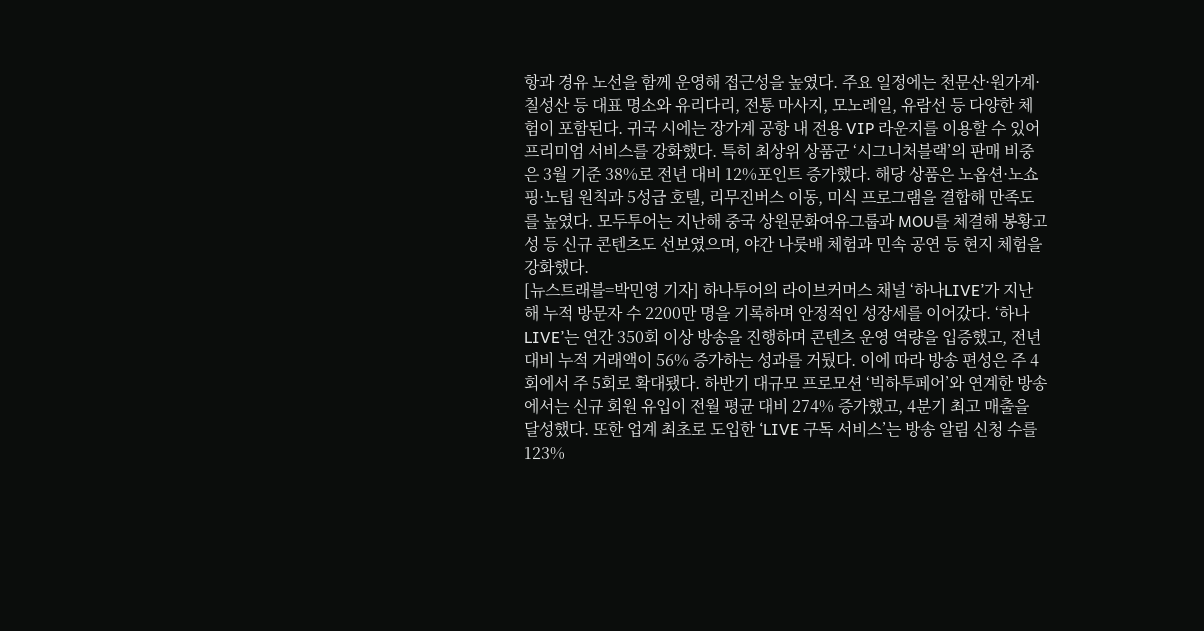항과 경유 노선을 함께 운영해 접근성을 높였다. 주요 일정에는 천문산·원가계·칠성산 등 대표 명소와 유리다리, 전통 마사지, 모노레일, 유람선 등 다양한 체험이 포함된다. 귀국 시에는 장가계 공항 내 전용 VIP 라운지를 이용할 수 있어 프리미엄 서비스를 강화했다. 특히 최상위 상품군 ‘시그니처블랙’의 판매 비중은 3월 기준 38%로 전년 대비 12%포인트 증가했다. 해당 상품은 노옵션·노쇼핑·노팁 원칙과 5성급 호텔, 리무진버스 이동, 미식 프로그램을 결합해 만족도를 높였다. 모두투어는 지난해 중국 상원문화여유그룹과 MOU를 체결해 봉황고성 등 신규 콘텐츠도 선보였으며, 야간 나룻배 체험과 민속 공연 등 현지 체험을 강화했다.
[뉴스트래블=박민영 기자] 하나투어의 라이브커머스 채널 ‘하나LIVE’가 지난해 누적 방문자 수 2200만 명을 기록하며 안정적인 성장세를 이어갔다. ‘하나LIVE’는 연간 350회 이상 방송을 진행하며 콘텐츠 운영 역량을 입증했고, 전년 대비 누적 거래액이 56% 증가하는 성과를 거뒀다. 이에 따라 방송 편성은 주 4회에서 주 5회로 확대됐다. 하반기 대규모 프로모션 ‘빅하투페어’와 연계한 방송에서는 신규 회원 유입이 전월 평균 대비 274% 증가했고, 4분기 최고 매출을 달성했다. 또한 업계 최초로 도입한 ‘LIVE 구독 서비스’는 방송 알림 신청 수를 123%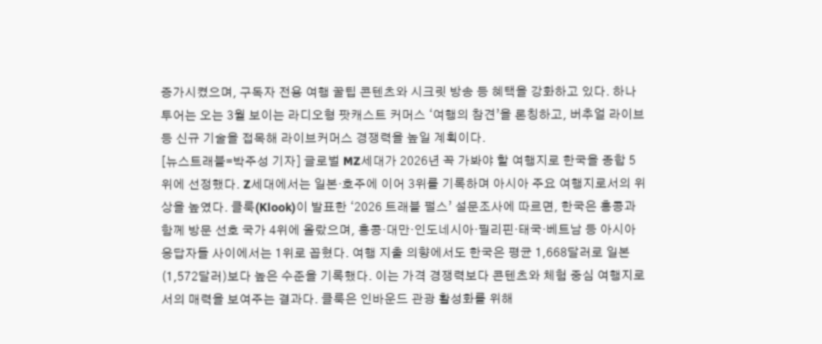증가시켰으며, 구독자 전용 여행 꿀팁 콘텐츠와 시크릿 방송 등 혜택을 강화하고 있다. 하나투어는 오는 3월 보이는 라디오형 팟캐스트 커머스 ‘여행의 참견’을 론칭하고, 버추얼 라이브 등 신규 기술을 접목해 라이브커머스 경쟁력을 높일 계획이다.
[뉴스트래블=박주성 기자] 글로벌 MZ세대가 2026년 꼭 가봐야 할 여행지로 한국을 종합 5위에 선정했다. Z세대에서는 일본·호주에 이어 3위를 기록하며 아시아 주요 여행지로서의 위상을 높였다. 클룩(Klook)이 발표한 ‘2026 트래블 펄스’ 설문조사에 따르면, 한국은 홍콩과 함께 방문 선호 국가 4위에 올랐으며, 홍콩·대만·인도네시아·필리핀·태국·베트남 등 아시아 응답자들 사이에서는 1위로 꼽혔다. 여행 지출 의향에서도 한국은 평균 1,668달러로 일본(1,572달러)보다 높은 수준을 기록했다. 이는 가격 경쟁력보다 콘텐츠와 체험 중심 여행지로서의 매력을 보여주는 결과다. 클룩은 인바운드 관광 활성화를 위해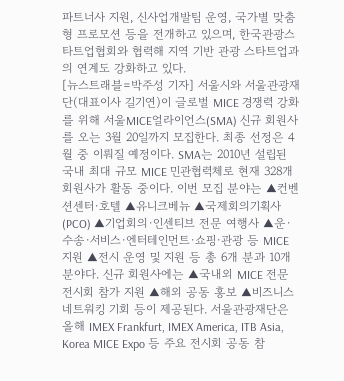파트너사 지원, 신사업개발팀 운영, 국가별 맞춤형 프로모션 등을 전개하고 있으며, 한국관광스타트업협회와 협력해 지역 기반 관광 스타트업과의 연계도 강화하고 있다.
[뉴스트래블=박주성 기자] 서울시와 서울관광재단(대표이사 길기연)이 글로벌 MICE 경쟁력 강화를 위해 서울MICE얼라이언스(SMA) 신규 회원사를 오는 3월 20일까지 모집한다. 최종 선정은 4월 중 이뤄질 예정이다. SMA는 2010년 설립된 국내 최대 규모 MICE 민관협력체로 현재 328개 회원사가 활동 중이다. 이번 모집 분야는 ▲컨벤션센터·호텔 ▲유니크베뉴 ▲국제회의기획사(PCO) ▲기업회의·인센티브 전문 여행사 ▲운·수송·서비스·엔터테인먼트·쇼핑·관광 등 MICE 지원 ▲전시 운영 및 지원 등 총 6개 분과 10개 분야다. 신규 회원사에는 ▲국내외 MICE 전문 전시회 참가 지원 ▲해외 공동 홍보 ▲비즈니스 네트워킹 기회 등이 제공된다. 서울관광재단은 올해 IMEX Frankfurt, IMEX America, ITB Asia, Korea MICE Expo 등 주요 전시회 공동 참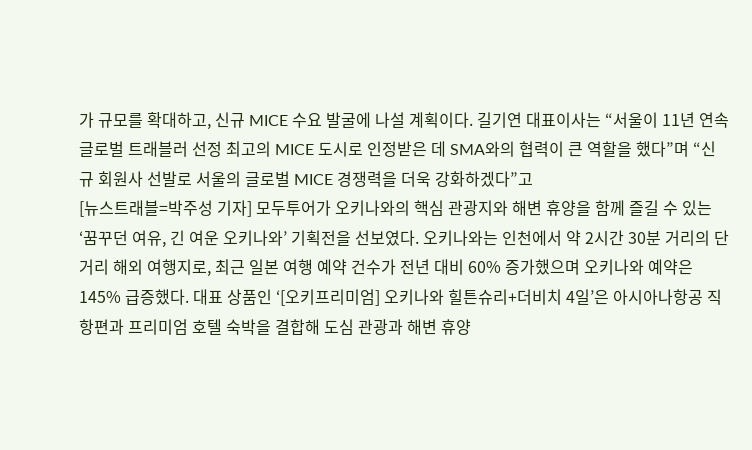가 규모를 확대하고, 신규 MICE 수요 발굴에 나설 계획이다. 길기연 대표이사는 “서울이 11년 연속 글로벌 트래블러 선정 최고의 MICE 도시로 인정받은 데 SMA와의 협력이 큰 역할을 했다”며 “신규 회원사 선발로 서울의 글로벌 MICE 경쟁력을 더욱 강화하겠다”고
[뉴스트래블=박주성 기자] 모두투어가 오키나와의 핵심 관광지와 해변 휴양을 함께 즐길 수 있는 ‘꿈꾸던 여유, 긴 여운 오키나와’ 기획전을 선보였다. 오키나와는 인천에서 약 2시간 30분 거리의 단거리 해외 여행지로, 최근 일본 여행 예약 건수가 전년 대비 60% 증가했으며 오키나와 예약은 145% 급증했다. 대표 상품인 ‘[오키프리미엄] 오키나와 힐튼슈리+더비치 4일’은 아시아나항공 직항편과 프리미엄 호텔 숙박을 결합해 도심 관광과 해변 휴양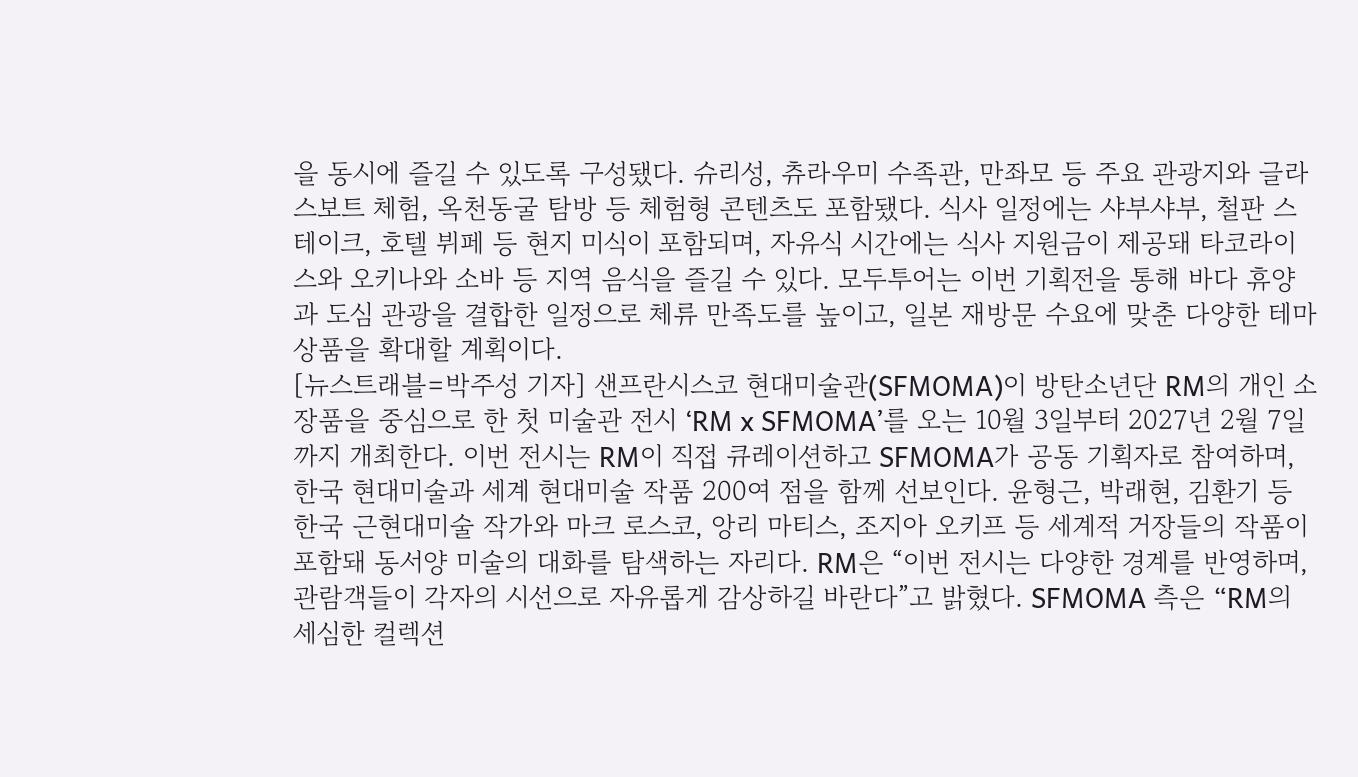을 동시에 즐길 수 있도록 구성됐다. 슈리성, 츄라우미 수족관, 만좌모 등 주요 관광지와 글라스보트 체험, 옥천동굴 탐방 등 체험형 콘텐츠도 포함됐다. 식사 일정에는 샤부샤부, 철판 스테이크, 호텔 뷔페 등 현지 미식이 포함되며, 자유식 시간에는 식사 지원금이 제공돼 타코라이스와 오키나와 소바 등 지역 음식을 즐길 수 있다. 모두투어는 이번 기획전을 통해 바다 휴양과 도심 관광을 결합한 일정으로 체류 만족도를 높이고, 일본 재방문 수요에 맞춘 다양한 테마 상품을 확대할 계획이다.
[뉴스트래블=박주성 기자] 샌프란시스코 현대미술관(SFMOMA)이 방탄소년단 RM의 개인 소장품을 중심으로 한 첫 미술관 전시 ‘RM x SFMOMA’를 오는 10월 3일부터 2027년 2월 7일까지 개최한다. 이번 전시는 RM이 직접 큐레이션하고 SFMOMA가 공동 기획자로 참여하며, 한국 현대미술과 세계 현대미술 작품 200여 점을 함께 선보인다. 윤형근, 박래현, 김환기 등 한국 근현대미술 작가와 마크 로스코, 앙리 마티스, 조지아 오키프 등 세계적 거장들의 작품이 포함돼 동서양 미술의 대화를 탐색하는 자리다. RM은 “이번 전시는 다양한 경계를 반영하며, 관람객들이 각자의 시선으로 자유롭게 감상하길 바란다”고 밝혔다. SFMOMA 측은 “RM의 세심한 컬렉션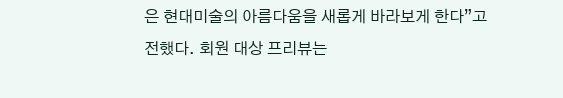은 현대미술의 아름다움을 새롭게 바라보게 한다”고 전했다. 회원 대상 프리뷰는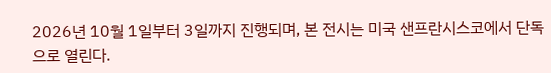2026년 10월 1일부터 3일까지 진행되며, 본 전시는 미국 샌프란시스코에서 단독으로 열린다.